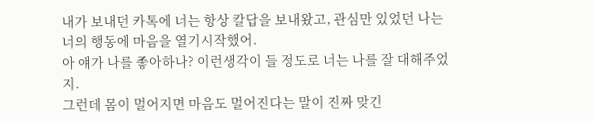내가 보내던 카톡에 너는 항상 칼답을 보내왔고, 관심만 있었던 나는 너의 행동에 마음을 열기시작했어.
아 얘가 나를 좋아하나? 이런생각이 들 정도로 너는 나를 잘 대해주었지.
그런데 몸이 멀어지면 마음도 멀어진다는 말이 진짜 맞긴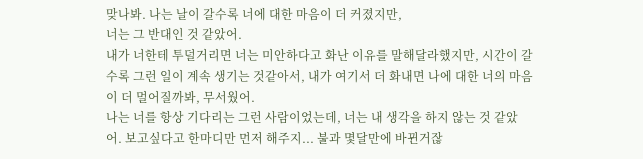맞나봐. 나는 날이 갈수록 너에 대한 마음이 더 커졌지만,
너는 그 반대인 것 같았어.
내가 너한테 투덜거리면 너는 미안하다고 화난 이유를 말해달라했지만, 시간이 갈수록 그런 일이 계속 생기는 것같아서, 내가 여기서 더 화내면 나에 대한 너의 마음이 더 멀어질까봐, 무서웠어.
나는 너를 항상 기다리는 그런 사람이었는데, 너는 내 생각을 하지 않는 것 같았어. 보고싶다고 한마디만 먼저 해주지... 불과 몇달만에 바뀐거잖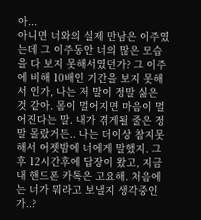아...
아니면 너와의 실제 만남은 이주였는데 그 이주동안 너의 많은 모습을 다 보지 못해서였던가? 그 이주에 비해 10배인 기간을 보지 못해서 인가, 나는 저 말이 정말 싫은 것 같아. 몸이 멀어지면 마음이 멀어진다는 말. 내가 겪게될 줄은 정말 몰랐거든.. 나는 더이상 참지못해서 어젯밤에 너에게 말했지. 그 후 12시간후에 답장이 왔고, 지금 내 핸드폰 카톡은 고요해. 처음에는 너가 뭐라고 보낼지 생각중인가..?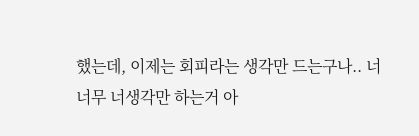했는데, 이제는 회피라는 생각만 드는구나.. 너 너무 너생각만 하는거 아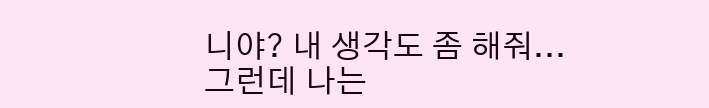니야? 내 생각도 좀 해줘...
그런데 나는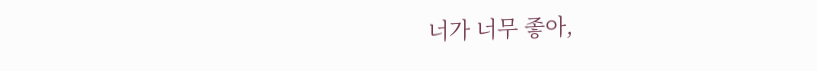너가 너무 좋아,